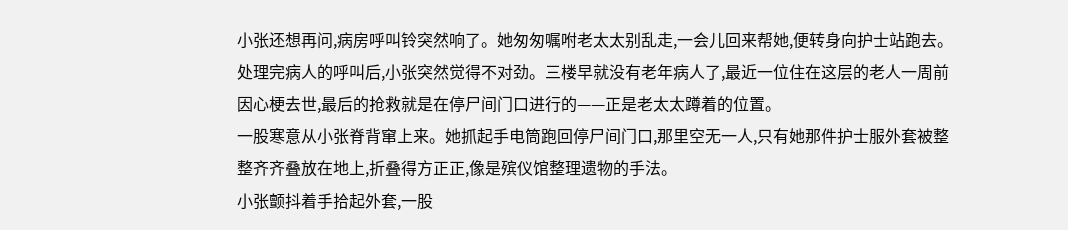小张还想再问,病房呼叫铃突然响了。她匆匆嘱咐老太太别乱走,一会儿回来帮她,便转身向护士站跑去。
处理完病人的呼叫后,小张突然觉得不对劲。三楼早就没有老年病人了,最近一位住在这层的老人一周前因心梗去世,最后的抢救就是在停尸间门口进行的——正是老太太蹲着的位置。
一股寒意从小张脊背窜上来。她抓起手电筒跑回停尸间门口,那里空无一人,只有她那件护士服外套被整整齐齐叠放在地上,折叠得方正正,像是殡仪馆整理遗物的手法。
小张颤抖着手拾起外套,一股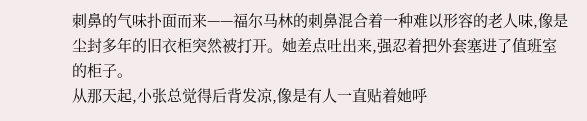刺鼻的气味扑面而来——福尔马林的刺鼻混合着一种难以形容的老人味,像是尘封多年的旧衣柜突然被打开。她差点吐出来,强忍着把外套塞进了值班室的柜子。
从那天起,小张总觉得后背发凉,像是有人一直贴着她呼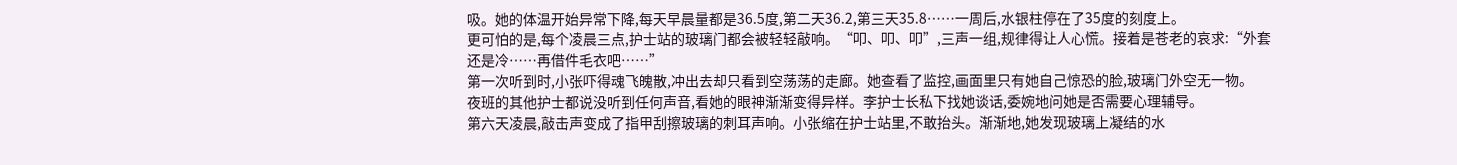吸。她的体温开始异常下降,每天早晨量都是36.5度,第二天36.2,第三天35.8……一周后,水银柱停在了35度的刻度上。
更可怕的是,每个凌晨三点,护士站的玻璃门都会被轻轻敲响。“叩、叩、叩”,三声一组,规律得让人心慌。接着是苍老的哀求:“外套还是冷……再借件毛衣吧……”
第一次听到时,小张吓得魂飞魄散,冲出去却只看到空荡荡的走廊。她查看了监控,画面里只有她自己惊恐的脸,玻璃门外空无一物。
夜班的其他护士都说没听到任何声音,看她的眼神渐渐变得异样。李护士长私下找她谈话,委婉地问她是否需要心理辅导。
第六天凌晨,敲击声变成了指甲刮擦玻璃的刺耳声响。小张缩在护士站里,不敢抬头。渐渐地,她发现玻璃上凝结的水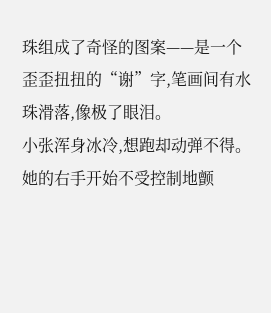珠组成了奇怪的图案——是一个歪歪扭扭的“谢”字,笔画间有水珠滑落,像极了眼泪。
小张浑身冰冷,想跑却动弹不得。她的右手开始不受控制地颤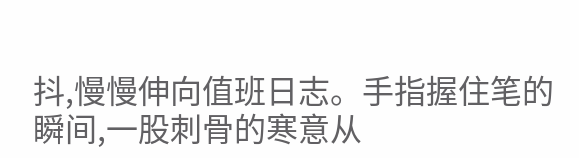抖,慢慢伸向值班日志。手指握住笔的瞬间,一股刺骨的寒意从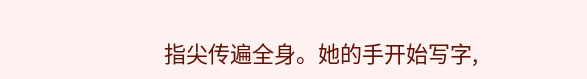指尖传遍全身。她的手开始写字,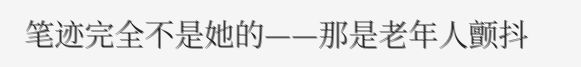笔迹完全不是她的——那是老年人颤抖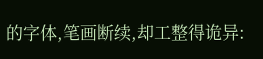的字体,笔画断续,却工整得诡异: